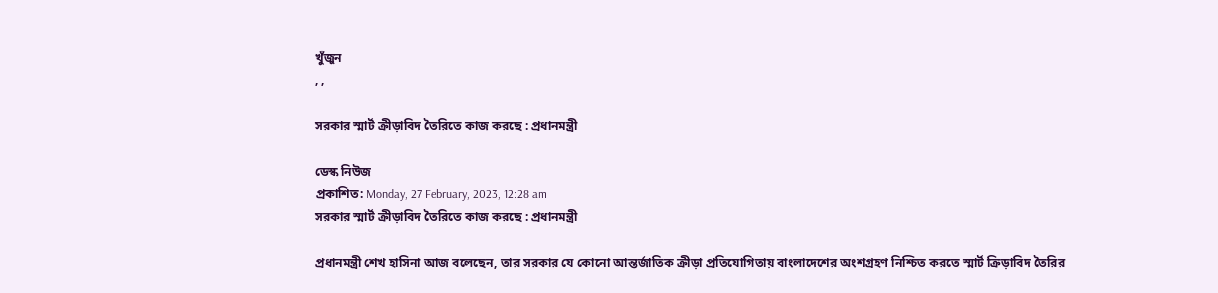খুঁজুন
, ,

সরকার স্মার্ট ক্রীড়াবিদ তৈরিতে কাজ করছে : প্রধানমন্ত্রী

ডেস্ক নিউজ
প্রকাশিত: Monday, 27 February, 2023, 12:28 am
সরকার স্মার্ট ক্রীড়াবিদ তৈরিতে কাজ করছে : প্রধানমন্ত্রী

প্রধানমন্ত্রী শেখ হাসিনা আজ বলেছেন, তার সরকার যে কোনো আন্তর্জাতিক ক্রীড়া প্রতিযোগিতায় বাংলাদেশের অংশগ্রহণ নিশ্চিত করতে স্মার্ট ক্রিড়াবিদ তৈরির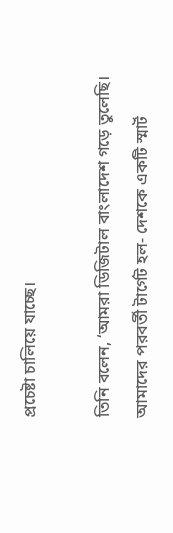প্রচেষ্টা চালিয়ে যাচ্ছে।

তিনি বলেন, ‘আমরা ডিজিটাল বাংলাদেশ গড়ে তুলেছি। আমাদের পরবর্তী টার্গেট হল- দেশকে একটি স্মার্ট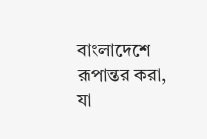বাংলাদেশে রূপান্তর করা, যা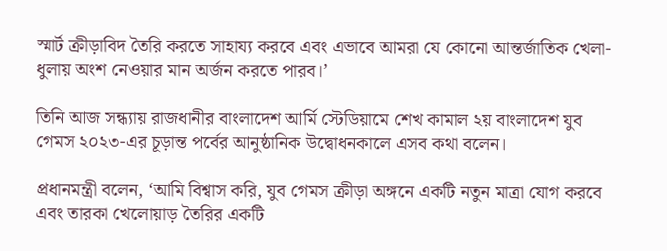স্মার্ট ক্রীড়াবিদ তৈরি করতে সাহায্য করবে এবং এভাবে আমরা যে কোনো আন্তর্জাতিক খেলা-ধুলায় অংশ নেওয়ার মান অর্জন করতে পারব।’

তিনি আজ সন্ধ্যায় রাজধানীর বাংলাদেশ আর্মি স্টেডিয়ামে শেখ কামাল ২য় বাংলাদেশ যুব গেমস ২০২৩-এর চূড়ান্ত পর্বের আনুষ্ঠানিক উদ্বোধনকালে এসব কথা বলেন।

প্রধানমন্ত্রী বলেন, ‘আমি বিশ্বাস করি, যুব গেমস ক্রীড়া অঙ্গনে একটি নতুন মাত্রা যোগ করবে এবং তারকা খেলোয়াড় তৈরির একটি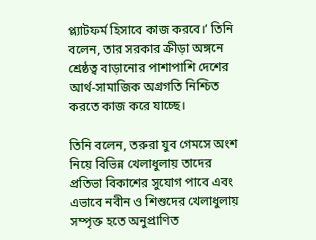প্ল্যাটফর্ম হিসাবে কাজ করবে।’ তিনি বলেন, তার সরকার ক্রীড়া অঙ্গনে শ্রেষ্ঠত্ব বাড়ানোর পাশাপাশি দেশের আর্থ-সামাজিক অগ্রগতি নিশ্চিত করতে কাজ করে যাচ্ছে।

তিনি বলেন, তরুরা যুব গেমসে অংশ নিয়ে বিভিন্ন খেলাধুলায় তাদের প্রতিভা বিকাশের সুযোগ পাবে এবং এভাবে নবীন ও শিশুদের খেলাধুলায় সম্পৃক্ত হতে অনুপ্রাণিত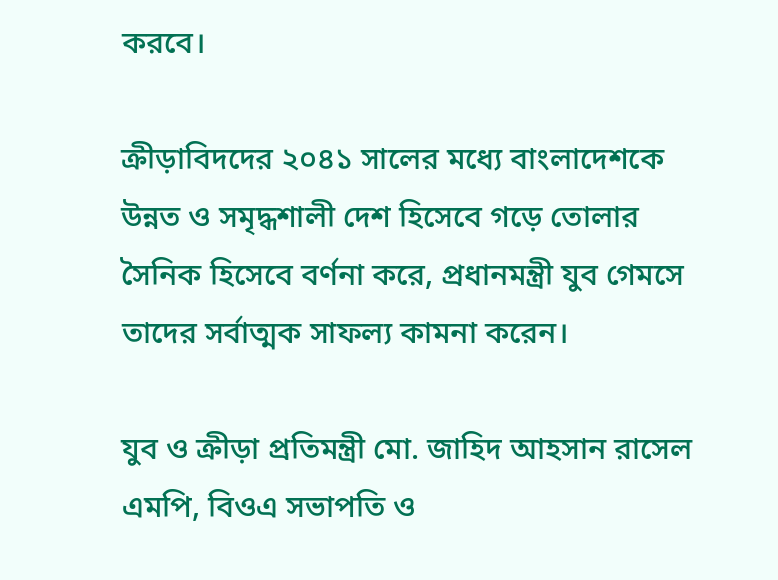করবে।

ক্রীড়াবিদদের ২০৪১ সালের মধ্যে বাংলাদেশকে উন্নত ও সমৃদ্ধশালী দেশ হিসেবে গড়ে তোলার সৈনিক হিসেবে বর্ণনা করে, প্রধানমন্ত্রী যুব গেমসে তাদের সর্বাত্মক সাফল্য কামনা করেন।

যুব ও ক্রীড়া প্রতিমন্ত্রী মো. জাহিদ আহসান রাসেল এমপি, বিওএ সভাপতি ও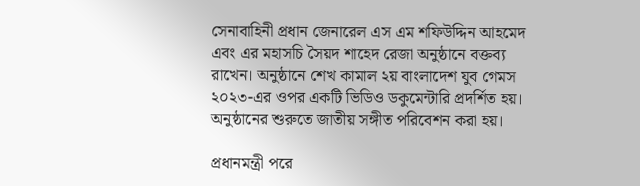সেনাবাহিনী প্রধান জেনারেল এস এম শফিউদ্দিন আহমেদ এবং এর মহাসচি সৈয়দ শাহেদ রেজা অনুষ্ঠানে বক্তব্য রাখেন। অনুষ্ঠানে শেখ কামাল ২য় বাংলাদেশ যুব গেমস ২০২৩-এর ওপর একটি ভিডিও ডকুমেন্টারি প্রদর্শিত হয়। অনুষ্ঠানের শুরুতে জাতীয় সঙ্গীত পরিবেশন করা হয়।

প্রধানমন্ত্রী পরে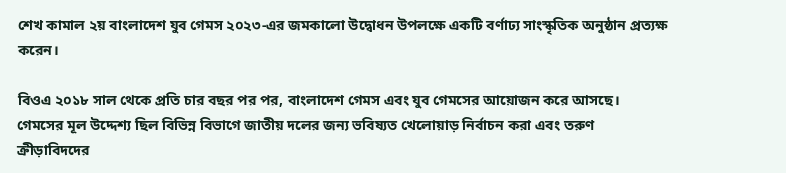শেখ কামাল ২য় বাংলাদেশ যুব গেমস ২০২৩-এর জমকালো উদ্বোধন উপলক্ষে একটি বর্ণাঢ্য সাংস্কৃতিক অনুষ্ঠান প্রত্যক্ষ করেন।

বিওএ ২০১৮ সাল থেকে প্রতি চার বছর পর পর, বাংলাদেশ গেমস এবং যুব গেমসের আয়োজন করে আসছে। গেমসের মূল উদ্দেশ্য ছিল বিভিন্ন বিভাগে জাতীয় দলের জন্য ভবিষ্যত খেলোয়াড় নির্বাচন করা এবং তরুণ ক্রীড়াবিদদের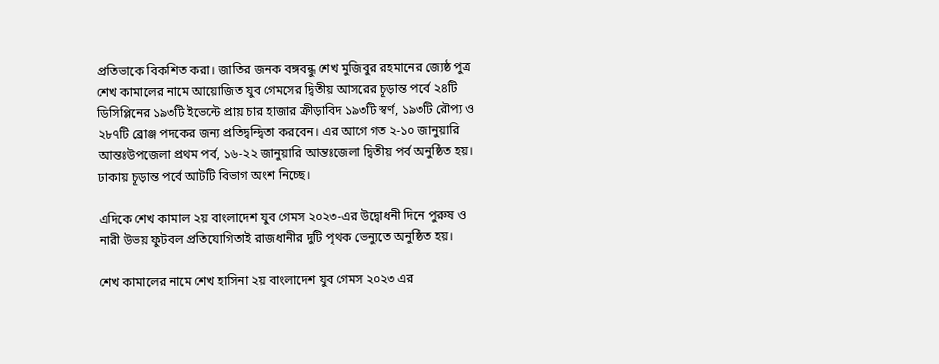প্রতিভাকে বিকশিত করা। জাতির জনক বঙ্গবন্ধু শেখ মুজিবুর রহমানের জ্যেষ্ঠ পুত্র শেখ কামালের নামে আয়োজিত যুব গেমসের দ্বিতীয় আসরের চূড়ান্ত পর্বে ২৪টি ডিসিপ্লিনের ১৯৩টি ইভেন্টে প্রায় চার হাজার ক্রীড়াবিদ ১৯৩টি স্বর্ণ, ১৯৩টি রৌপ্য ও ২৮৭টি ব্রোঞ্জ পদকের জন্য প্রতিদ্বন্দ্বিতা করবেন। এর আগে গত ২-১০ জানুয়ারি আন্তঃউপজেলা প্রথম পর্ব, ১৬-২২ জানুয়ারি আন্তঃজেলা দ্বিতীয় পর্ব অনুষ্ঠিত হয়। ঢাকায় চূড়ান্ত পর্বে আটটি বিভাগ অংশ নিচ্ছে।

এদিকে শেখ কামাল ২য় বাংলাদেশ যুব গেমস ২০২৩-এর উদ্বোধনী দিনে পুরুষ ও নারী উভয় ফুটবল প্রতিযোগিতাই রাজধানীর দুটি পৃথক ভেন্যুতে অনুষ্ঠিত হয়।

শেখ কামালের নামে শেখ হাসিনা ২য় বাংলাদেশ যুব গেমস ২০২৩ এর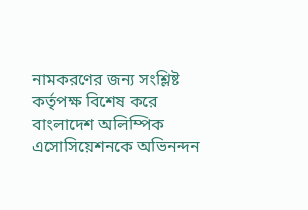নামকরণের জন্য সংশ্লিষ্ট কর্তৃপক্ষ বিশেষ করে বাংলাদেশ অলিম্পিক এসোসিয়েশনকে অভিনন্দন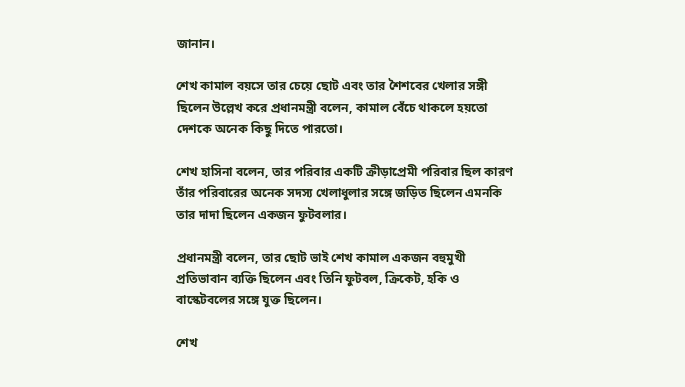জানান।

শেখ কামাল বয়সে তার চেয়ে ছোট এবং তার শৈশবের খেলার সঙ্গী ছিলেন উল্লেখ করে প্রধানমন্ত্রী বলেন, কামাল বেঁচে থাকলে হয়তো দেশকে অনেক কিছু দিতে পারতো।

শেখ হাসিনা বলেন, তার পরিবার একটি ক্রীড়াপ্রেমী পরিবার ছিল কারণ তাঁর পরিবারের অনেক সদস্য খেলাধুলার সঙ্গে জড়িত ছিলেন এমনকি তার দাদা ছিলেন একজন ফুটবলার।

প্রধানমন্ত্রী বলেন, তার ছোট ভাই শেখ কামাল একজন বহুমুখী প্রতিভাবান ব্যক্তি ছিলেন এবং তিনি ফুটবল, ক্রিকেট, হকি ও বাস্কেটবলের সঙ্গে যুক্ত ছিলেন।

শেখ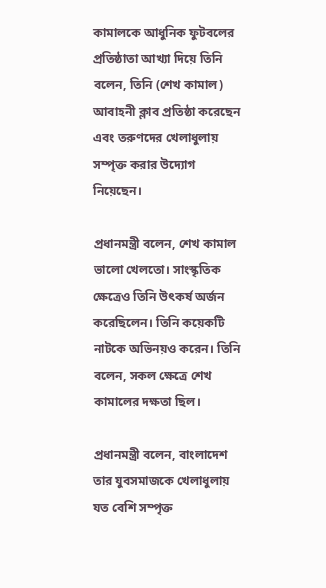কামালকে আধুনিক ফুটবলের প্রতিষ্ঠাতা আখ্যা দিয়ে তিনি বলেন, তিনি (শেখ কামাল) আবাহনী ক্লাব প্রতিষ্ঠা করেছেন এবং তরুণদের খেলাধুলায় সম্পৃক্ত করার উদ্যোগ নিয়েছেন।

প্রধানমন্ত্রী বলেন, শেখ কামাল ভালো খেলতো। সাংস্কৃতিক ক্ষেত্রেও তিনি উৎকর্ষ অর্জন করেছিলেন। তিনি কয়েকটি নাটকে অভিনয়ও করেন। তিনি বলেন, সকল ক্ষেত্রে শেখ কামালের দক্ষতা ছিল।

প্রধানমন্ত্রী বলেন, বাংলাদেশ তার যুবসমাজকে খেলাধুলায় যত বেশি সম্পৃক্ত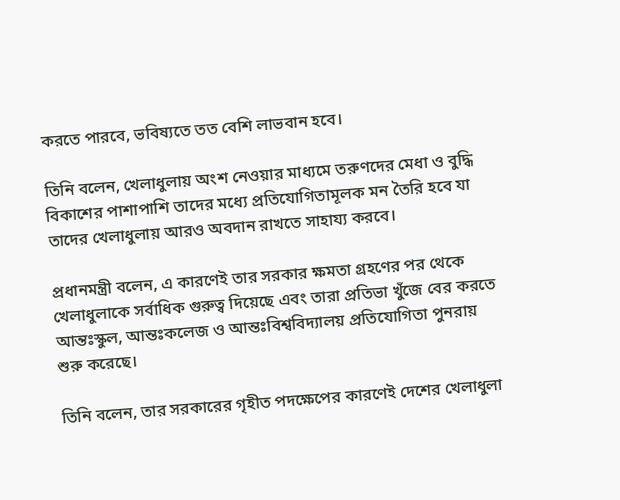করতে পারবে, ভবিষ্যতে তত বেশি লাভবান হবে।

তিনি বলেন, খেলাধুলায় অংশ নেওয়ার মাধ্যমে তরুণদের মেধা ও বুদ্ধি বিকাশের পাশাপাশি তাদের মধ্যে প্রতিযোগিতামূলক মন তৈরি হবে যা তাদের খেলাধুলায় আরও অবদান রাখতে সাহায্য করবে।

প্রধানমন্ত্রী বলেন, এ কারণেই তার সরকার ক্ষমতা গ্রহণের পর থেকে খেলাধুলাকে সর্বাধিক গুরুত্ব দিয়েছে এবং তারা প্রতিভা খুঁজে বের করতে আন্তঃস্কুল, আন্তঃকলেজ ও আন্তঃবিশ্ববিদ্যালয় প্রতিযোগিতা পুনরায় শুরু করেছে।

তিনি বলেন, তার সরকারের গৃহীত পদক্ষেপের কারণেই দেশের খেলাধুলা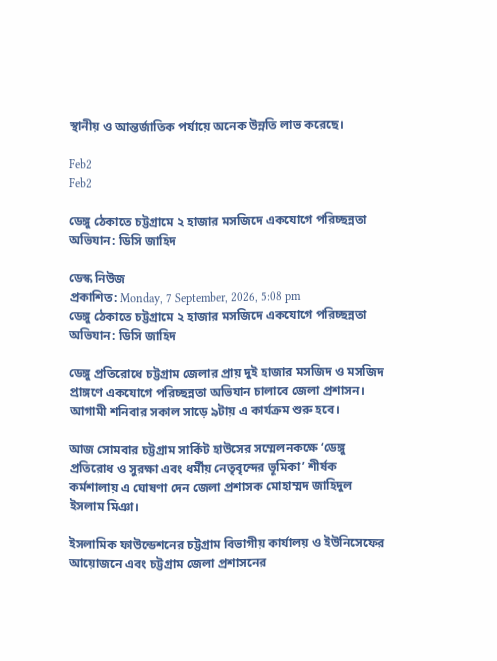স্থানীয় ও আন্তর্জাতিক পর্যায়ে অনেক উন্নতি লাভ করেছে।

Feb2
Feb2

ডেঙ্গু ঠেকাতে চট্টগ্রামে ২ হাজার মসজিদে একযোগে পরিচ্ছন্নতা অভিযান: ডিসি জাহিদ

ডেস্ক নিউজ
প্রকাশিত: Monday, 7 September, 2026, 5:08 pm
ডেঙ্গু ঠেকাতে চট্টগ্রামে ২ হাজার মসজিদে একযোগে পরিচ্ছন্নতা অভিযান: ডিসি জাহিদ

ডেঙ্গু প্রতিরোধে চট্টগ্রাম জেলার প্রায় দুই হাজার মসজিদ ও মসজিদ প্রাঙ্গণে একযোগে পরিচ্ছন্নতা অভিযান চালাবে জেলা প্রশাসন। আগামী শনিবার সকাল সাড়ে ৯টায় এ কার্যক্রম শুরু হবে।

আজ সোমবার চট্টগ্রাম সার্কিট হাউসের সম্মেলনকক্ষে ‘ডেঙ্গু প্রতিরোধ ও সুরক্ষা এবং ধর্মীয় নেতৃবৃন্দের ভূমিকা’ শীর্ষক কর্মশালায় এ ঘোষণা দেন জেলা প্রশাসক মোহাম্মদ জাহিদুল ইসলাম মিঞা।

ইসলামিক ফাউন্ডেশনের চট্টগ্রাম বিভাগীয় কার্যালয় ও ইউনিসেফের আয়োজনে এবং চট্টগ্রাম জেলা প্রশাসনের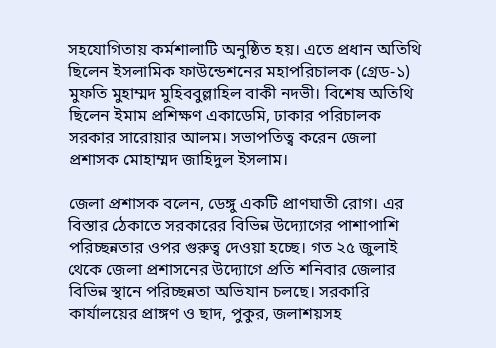সহযোগিতায় কর্মশালাটি অনুষ্ঠিত হয়। এতে প্রধান অতিথি ছিলেন ইসলামিক ফাউন্ডেশনের মহাপরিচালক (গ্রেড-১) মুফতি মুহাম্মদ মুহিববুল্লাহিল বাকী নদভী। বিশেষ অতিথি ছিলেন ইমাম প্রশিক্ষণ একাডেমি, ঢাকার পরিচালক সরকার সারোয়ার আলম। সভাপতিত্ব করেন জেলা প্রশাসক মোহাম্মদ জাহিদুল ইসলাম।

জেলা প্রশাসক বলেন, ডেঙ্গু একটি প্রাণঘাতী রোগ। এর বিস্তার ঠেকাতে সরকারের বিভিন্ন উদ্যোগের পাশাপাশি পরিচ্ছন্নতার ওপর গুরুত্ব দেওয়া হচ্ছে। গত ২৫ জুলাই থেকে জেলা প্রশাসনের উদ্যোগে প্রতি শনিবার জেলার বিভিন্ন স্থানে পরিচ্ছন্নতা অভিযান চলছে। সরকারি কার্যালয়ের প্রাঙ্গণ ও ছাদ, পুকুর, জলাশয়সহ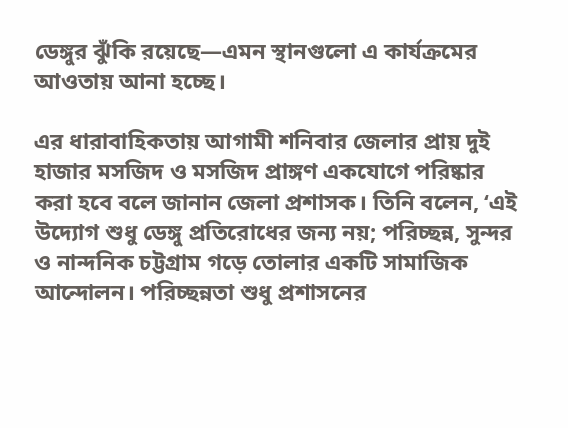ডেঙ্গুর ঝুঁকি রয়েছে—এমন স্থানগুলো এ কার্যক্রমের আওতায় আনা হচ্ছে।

এর ধারাবাহিকতায় আগামী শনিবার জেলার প্রায় দুই হাজার মসজিদ ও মসজিদ প্রাঙ্গণ একযোগে পরিষ্কার করা হবে বলে জানান জেলা প্রশাসক। তিনি বলেন, ‘এই উদ্যোগ শুধু ডেঙ্গু প্রতিরোধের জন্য নয়; পরিচ্ছন্ন, সুন্দর ও নান্দনিক চট্টগ্রাম গড়ে তোলার একটি সামাজিক আন্দোলন। পরিচ্ছন্নতা শুধু প্রশাসনের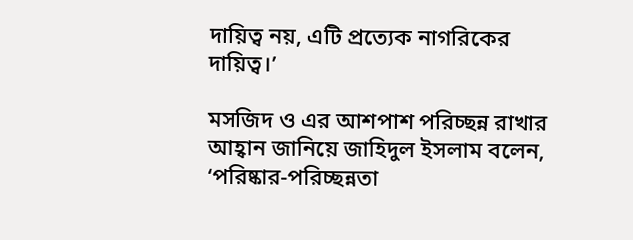দায়িত্ব নয়, এটি প্রত্যেক নাগরিকের দায়িত্ব।’

মসজিদ ও এর আশপাশ পরিচ্ছন্ন রাখার আহ্বান জানিয়ে জাহিদুল ইসলাম বলেন, ‘পরিষ্কার-পরিচ্ছন্নতা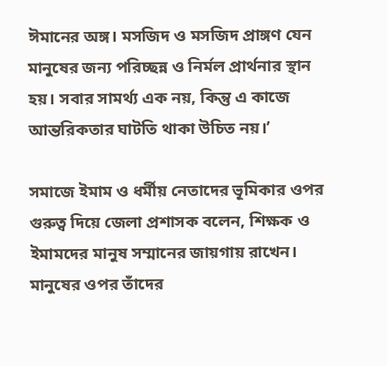ঈমানের অঙ্গ। মসজিদ ও মসজিদ প্রাঙ্গণ যেন মানুষের জন্য পরিচ্ছন্ন ও নির্মল প্রার্থনার স্থান হয়। সবার সামর্থ্য এক নয়, কিন্তু এ কাজে আন্তরিকতার ঘাটতি থাকা উচিত নয়।’

সমাজে ইমাম ও ধর্মীয় নেতাদের ভূমিকার ওপর গুরুত্ব দিয়ে জেলা প্রশাসক বলেন, শিক্ষক ও ইমামদের মানুষ সম্মানের জায়গায় রাখেন। মানুষের ওপর তাঁদের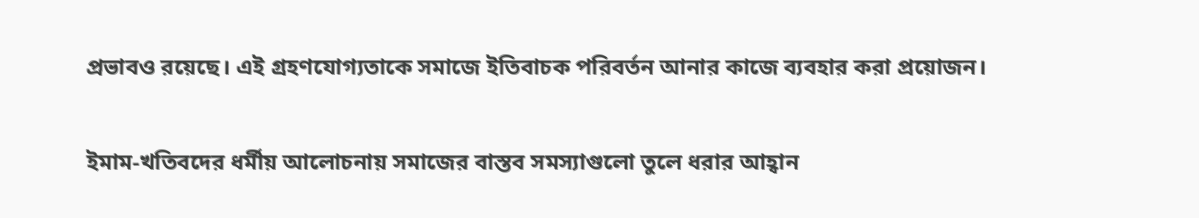প্রভাবও রয়েছে। এই গ্রহণযোগ্যতাকে সমাজে ইতিবাচক পরিবর্তন আনার কাজে ব্যবহার করা প্রয়োজন।

ইমাম-খতিবদের ধর্মীয় আলোচনায় সমাজের বাস্তব সমস্যাগুলো তুলে ধরার আহ্বান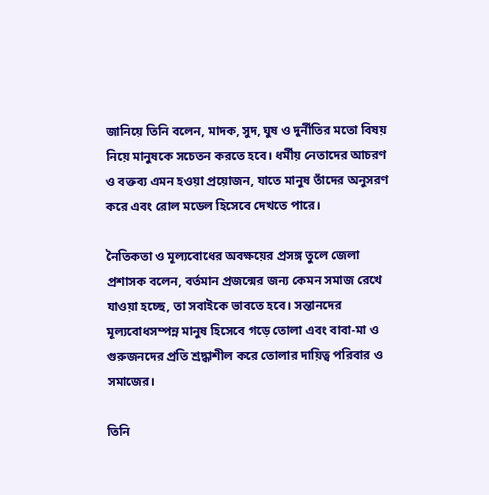জানিয়ে তিনি বলেন, মাদক, সুদ, ঘুষ ও দুর্নীতির মতো বিষয় নিয়ে মানুষকে সচেতন করতে হবে। ধর্মীয় নেতাদের আচরণ ও বক্তব্য এমন হওয়া প্রয়োজন, যাতে মানুষ তাঁদের অনুসরণ করে এবং রোল মডেল হিসেবে দেখতে পারে।

নৈতিকতা ও মূল্যবোধের অবক্ষয়ের প্রসঙ্গ তুলে জেলা প্রশাসক বলেন, বর্তমান প্রজন্মের জন্য কেমন সমাজ রেখে যাওয়া হচ্ছে, তা সবাইকে ভাবতে হবে। সন্তানদের মূল্যবোধসম্পন্ন মানুষ হিসেবে গড়ে তোলা এবং বাবা-মা ও গুরুজনদের প্রতি শ্রদ্ধাশীল করে তোলার দায়িত্ব পরিবার ও সমাজের।

তিনি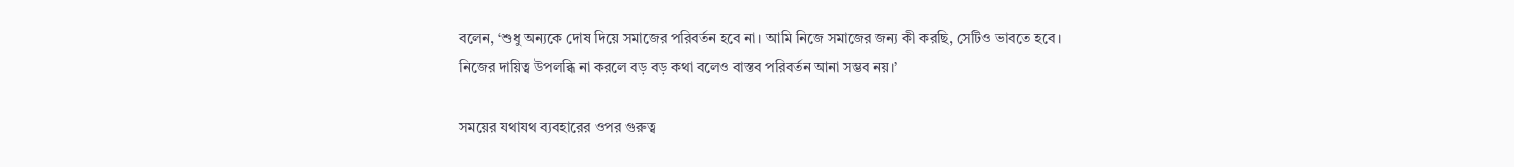বলেন, ‘শুধু অন্যকে দোষ দিয়ে সমাজের পরিবর্তন হবে না। আমি নিজে সমাজের জন্য কী করছি, সেটিও ভাবতে হবে। নিজের দায়িত্ব উপলব্ধি না করলে বড় বড় কথা বলেও বাস্তব পরিবর্তন আনা সম্ভব নয়।’

সময়ের যথাযথ ব্যবহারের ওপর গুরুত্ব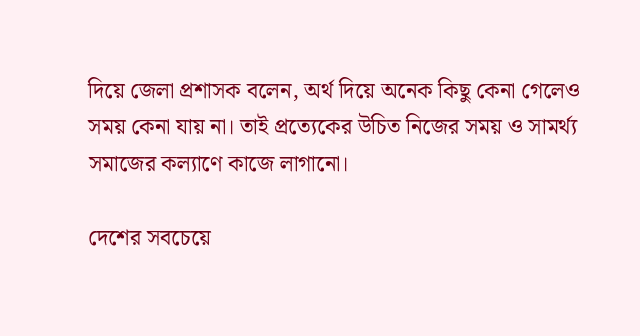দিয়ে জেলা প্রশাসক বলেন, অর্থ দিয়ে অনেক কিছু কেনা গেলেও সময় কেনা যায় না। তাই প্রত্যেকের উচিত নিজের সময় ও সামর্থ্য সমাজের কল্যাণে কাজে লাগানো।

দেশের সবচেয়ে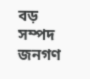বড় সম্পদ জনগণ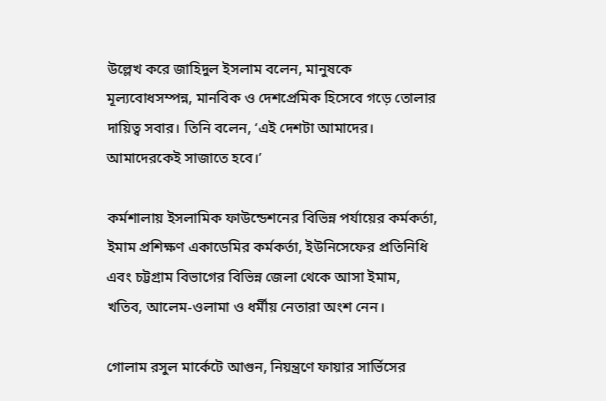উল্লেখ করে জাহিদুল ইসলাম বলেন, মানুষকে মূল্যবোধসম্পন্ন, মানবিক ও দেশপ্রেমিক হিসেবে গড়ে তোলার দায়িত্ব সবার। তিনি বলেন, ‘এই দেশটা আমাদের। আমাদেরকেই সাজাতে হবে।’

কর্মশালায় ইসলামিক ফাউন্ডেশনের বিভিন্ন পর্যায়ের কর্মকর্তা, ইমাম প্রশিক্ষণ একাডেমির কর্মকর্তা, ইউনিসেফের প্রতিনিধি এবং চট্টগ্রাম বিভাগের বিভিন্ন জেলা থেকে আসা ইমাম, খতিব, আলেম-ওলামা ও ধর্মীয় নেতারা অংশ নেন।

গোলাম রসুল মার্কেটে আগুন, নিয়ন্ত্রণে ফায়ার সার্ভিসের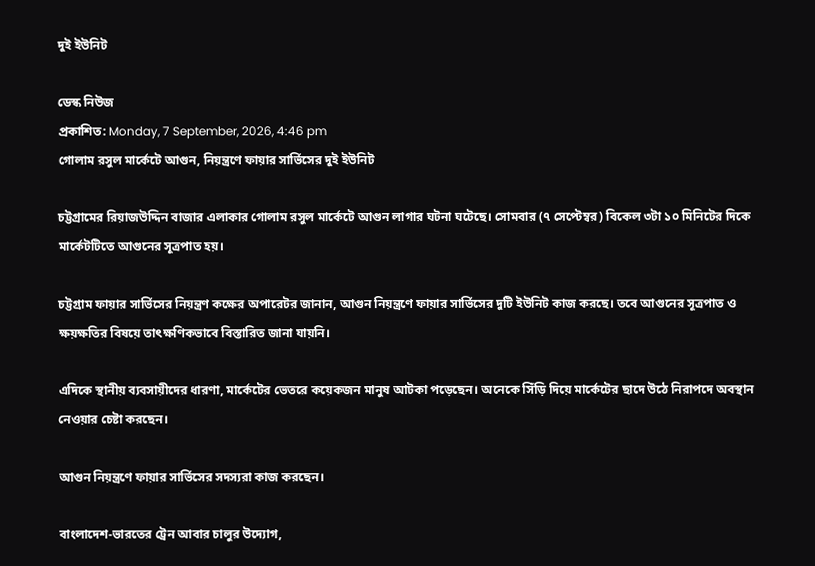দুই ইউনিট

ডেস্ক নিউজ
প্রকাশিত: Monday, 7 September, 2026, 4:46 pm
গোলাম রসুল মার্কেটে আগুন, নিয়ন্ত্রণে ফায়ার সার্ভিসের দুই ইউনিট

চট্টগ্রামের রিয়াজউদ্দিন বাজার এলাকার গোলাম রসুল মার্কেটে আগুন লাগার ঘটনা ঘটেছে। সোমবার (৭ সেপ্টেম্বর) বিকেল ৩টা ১০ মিনিটের দিকে মার্কেটটিতে আগুনের সূত্রপাত হয়।

চট্টগ্রাম ফায়ার সার্ভিসের নিয়ন্ত্রণ কক্ষের অপারেটর জানান, আগুন নিয়ন্ত্রণে ফায়ার সার্ভিসের দুটি ইউনিট কাজ করছে। তবে আগুনের সূত্রপাত ও ক্ষয়ক্ষতির বিষয়ে তাৎক্ষণিকভাবে বিস্তারিত জানা যায়নি।

এদিকে স্থানীয় ব্যবসায়ীদের ধারণা, মার্কেটের ভেতরে কয়েকজন মানুষ আটকা পড়েছেন। অনেকে সিঁড়ি দিয়ে মার্কেটের ছাদে উঠে নিরাপদে অবস্থান নেওয়ার চেষ্টা করছেন।

আগুন নিয়ন্ত্রণে ফায়ার সার্ভিসের সদস্যরা কাজ করছেন।

বাংলাদেশ-ভারতের ট্রেন আবার চালুর উদ্যোগ,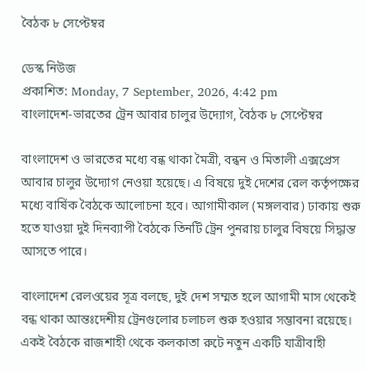বৈঠক ৮ সেপ্টেম্বর

ডেস্ক নিউজ
প্রকাশিত: Monday, 7 September, 2026, 4:42 pm
বাংলাদেশ-ভারতের ট্রেন আবার চালুর উদ্যোগ, বৈঠক ৮ সেপ্টেম্বর

বাংলাদেশ ও ভারতের মধ্যে বন্ধ থাকা মৈত্রী, বন্ধন ও মিতালী এক্সপ্রেস আবার চালুর উদ্যোগ নেওয়া হয়েছে। এ বিষয়ে দুই দেশের রেল কর্তৃপক্ষের মধ্যে বার্ষিক বৈঠকে আলোচনা হবে। আগামীকাল (মঙ্গলবার) ঢাকায় শুরু হতে যাওয়া দুই দিনব্যাপী বৈঠকে তিনটি ট্রেন পুনরায় চালুর বিষয়ে সিদ্ধান্ত আসতে পারে।

বাংলাদেশ রেলওয়ের সূত্র বলছে, দুই দেশ সম্মত হলে আগামী মাস থেকেই বন্ধ থাকা আন্তঃদেশীয় ট্রেনগুলোর চলাচল শুরু হওয়ার সম্ভাবনা রয়েছে। একই বৈঠকে রাজশাহী থেকে কলকাতা রুটে নতুন একটি যাত্রীবাহী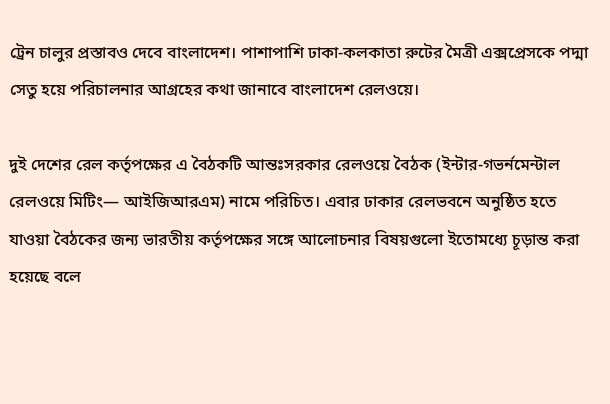ট্রেন চালুর প্রস্তাবও দেবে বাংলাদেশ। পাশাপাশি ঢাকা-কলকাতা রুটের মৈত্রী এক্সপ্রেসকে পদ্মা সেতু হয়ে পরিচালনার আগ্রহের কথা জানাবে বাংলাদেশ রেলওয়ে।

দুই দেশের রেল কর্তৃপক্ষের এ বৈঠকটি আন্তঃসরকার রেলওয়ে বৈঠক (ইন্টার-গভর্নমেন্টাল রেলওয়ে মিটিং— আইজিআরএম) নামে পরিচিত। এবার ঢাকার রেলভবনে অনুষ্ঠিত হতে যাওয়া বৈঠকের জন্য ভারতীয় কর্তৃপক্ষের সঙ্গে আলোচনার বিষয়গুলো ইতোমধ্যে চূড়ান্ত করা হয়েছে বলে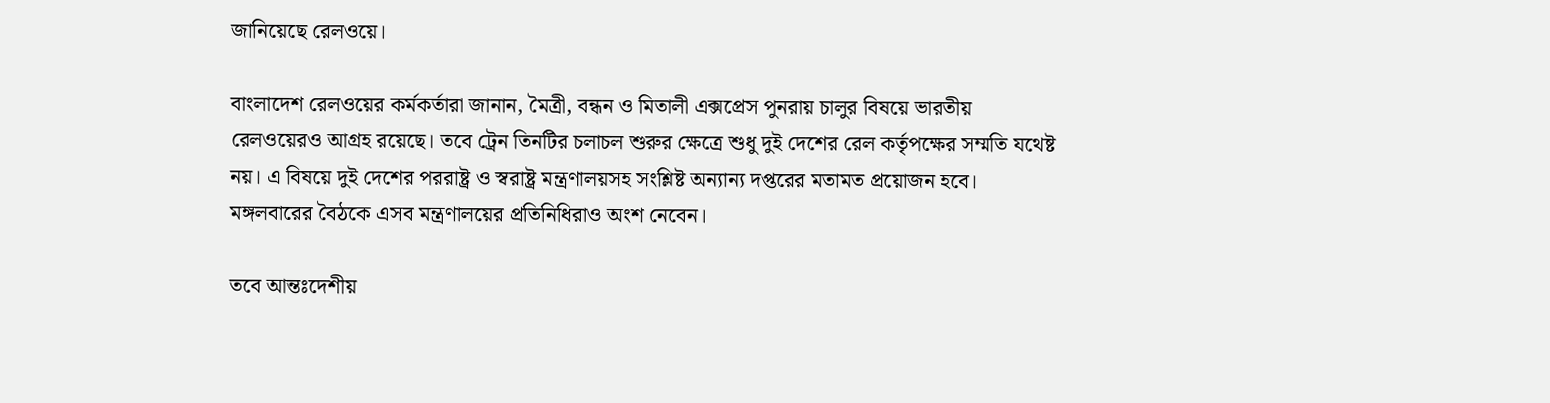জানিয়েছে রেলওয়ে।

বাংলাদেশ রেলওয়ের কর্মকর্তারা জানান, মৈত্রী, বন্ধন ও মিতালী এক্সপ্রেস পুনরায় চালুর বিষয়ে ভারতীয় রেলওয়েরও আগ্রহ রয়েছে। তবে ট্রেন তিনটির চলাচল শুরুর ক্ষেত্রে শুধু দুই দেশের রেল কর্তৃপক্ষের সম্মতি যথেষ্ট নয়। এ বিষয়ে দুই দেশের পররাষ্ট্র ও স্বরাষ্ট্র মন্ত্রণালয়সহ সংশ্লিষ্ট অন্যান্য দপ্তরের মতামত প্রয়োজন হবে। মঙ্গলবারের বৈঠকে এসব মন্ত্রণালয়ের প্রতিনিধিরাও অংশ নেবেন।

তবে আন্তঃদেশীয়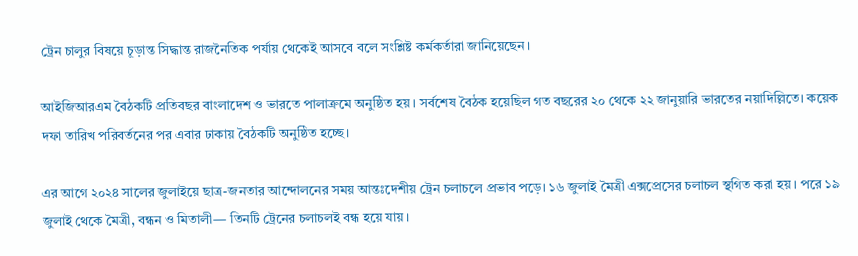ট্রেন চালুর বিষয়ে চূড়ান্ত সিদ্ধান্ত রাজনৈতিক পর্যায় থেকেই আসবে বলে সংশ্লিষ্ট কর্মকর্তারা জানিয়েছেন।

আইজিআরএম বৈঠকটি প্রতিবছর বাংলাদেশ ও ভারতে পালাক্রমে অনুষ্ঠিত হয়। সর্বশেষ বৈঠক হয়েছিল গত বছরের ২০ থেকে ২২ জানুয়ারি ভারতের নয়াদিল্লিতে। কয়েক দফা তারিখ পরিবর্তনের পর এবার ঢাকায় বৈঠকটি অনুষ্ঠিত হচ্ছে।

এর আগে ২০২৪ সালের জুলাইয়ে ছাত্র-জনতার আন্দোলনের সময় আন্তঃদেশীয় ট্রেন চলাচলে প্রভাব পড়ে। ১৬ জুলাই মৈত্রী এক্সপ্রেসের চলাচল স্থগিত করা হয়। পরে ১৯ জুলাই থেকে মৈত্রী, বন্ধন ও মিতালী— তিনটি ট্রেনের চলাচলই বন্ধ হয়ে যায়।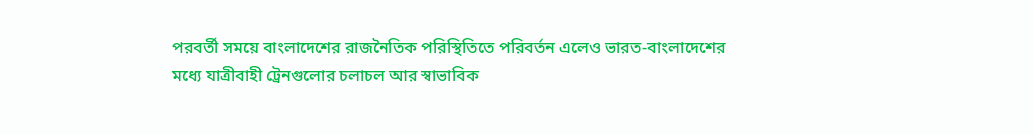পরবর্তী সময়ে বাংলাদেশের রাজনৈতিক পরিস্থিতিতে পরিবর্তন এলেও ভারত-বাংলাদেশের মধ্যে যাত্রীবাহী ট্রেনগুলোর চলাচল আর স্বাভাবিক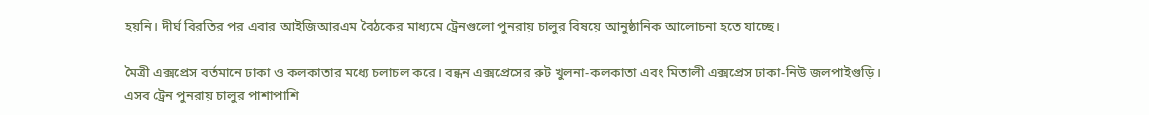হয়নি। দীর্ঘ বিরতির পর এবার আইজিআরএম বৈঠকের মাধ্যমে ট্রেনগুলো পুনরায় চালুর বিষয়ে আনুষ্ঠানিক আলোচনা হতে যাচ্ছে।

মৈত্রী এক্সপ্রেস বর্তমানে ঢাকা ও কলকাতার মধ্যে চলাচল করে। বন্ধন এক্সপ্রেসের রুট খুলনা-কলকাতা এবং মিতালী এক্সপ্রেস ঢাকা-নিউ জলপাইগুড়ি। এসব ট্রেন পুনরায় চালুর পাশাপাশি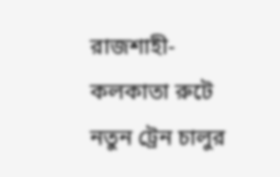রাজশাহী-কলকাতা রুটে নতুন ট্রেন চালুর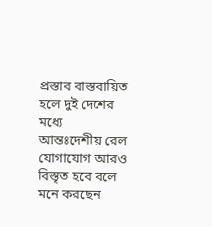প্রস্তাব বাস্তবায়িত হলে দুই দেশের মধ্যে আন্তঃদেশীয় রেল যোগাযোগ আরও বিস্তৃত হবে বলে মনে করছেন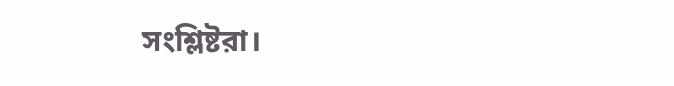সংশ্লিষ্টরা।